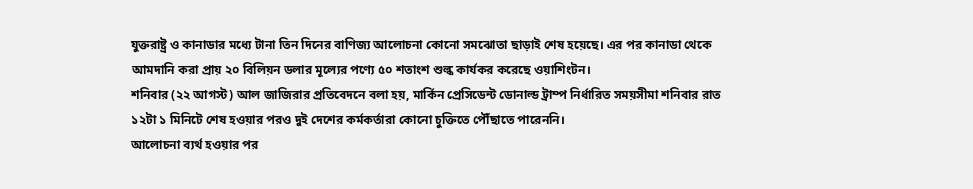যুক্তরাষ্ট্র ও কানাডার মধ্যে টানা তিন দিনের বাণিজ্য আলোচনা কোনো সমঝোতা ছাড়াই শেষ হয়েছে। এর পর কানাডা থেকে আমদানি করা প্রায় ২০ বিলিয়ন ডলার মূল্যের পণ্যে ৫০ শতাংশ শুল্ক কার্যকর করেছে ওয়াশিংটন।
শনিবার (২২ আগস্ট) আল জাজিরার প্রতিবেদনে বলা হয়, মার্কিন প্রেসিডেন্ট ডোনাল্ড ট্রাম্প নির্ধারিত সময়সীমা শনিবার রাত ১২টা ১ মিনিটে শেষ হওয়ার পরও দুই দেশের কর্মকর্তারা কোনো চুক্তিতে পৌঁছাতে পারেননি।
আলোচনা ব্যর্থ হওয়ার পর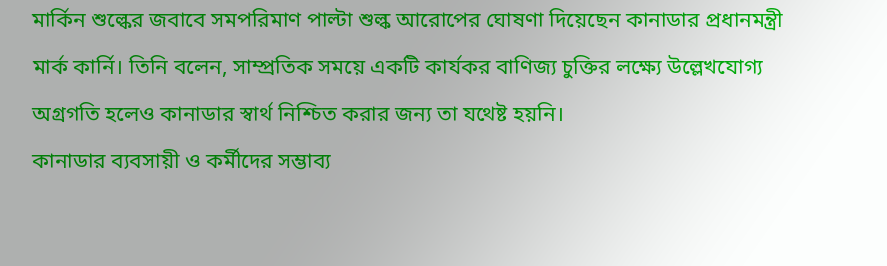মার্কিন শুল্কের জবাবে সমপরিমাণ পাল্টা শুল্ক আরোপের ঘোষণা দিয়েছেন কানাডার প্রধানমন্ত্রী মার্ক কার্নি। তিনি বলেন, সাম্প্রতিক সময়ে একটি কার্যকর বাণিজ্য চুক্তির লক্ষ্যে উল্লেখযোগ্য অগ্রগতি হলেও কানাডার স্বার্থ নিশ্চিত করার জন্য তা যথেষ্ট হয়নি।
কানাডার ব্যবসায়ী ও কর্মীদের সম্ভাব্য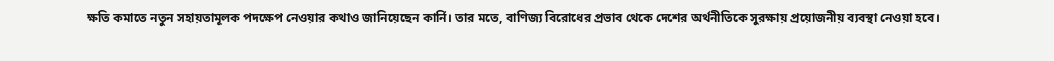ক্ষতি কমাতে নতুন সহায়তামূলক পদক্ষেপ নেওয়ার কথাও জানিয়েছেন কার্নি। তার মতে, বাণিজ্য বিরোধের প্রভাব থেকে দেশের অর্থনীতিকে সুরক্ষায় প্রয়োজনীয় ব্যবস্থা নেওয়া হবে।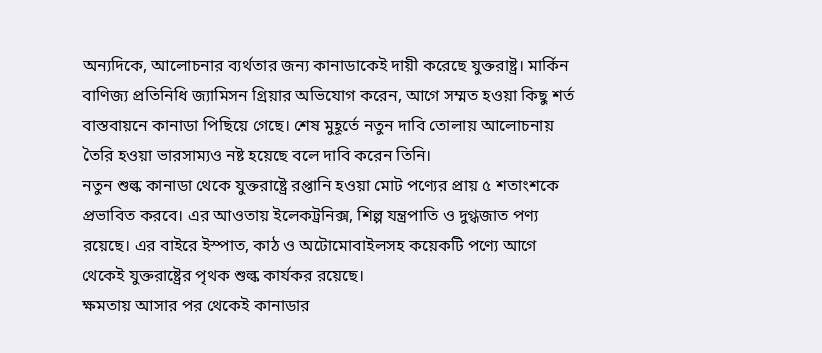অন্যদিকে, আলোচনার ব্যর্থতার জন্য কানাডাকেই দায়ী করেছে যুক্তরাষ্ট্র। মার্কিন বাণিজ্য প্রতিনিধি জ্যামিসন গ্রিয়ার অভিযোগ করেন, আগে সম্মত হওয়া কিছু শর্ত বাস্তবায়নে কানাডা পিছিয়ে গেছে। শেষ মুহূর্তে নতুন দাবি তোলায় আলোচনায় তৈরি হওয়া ভারসাম্যও নষ্ট হয়েছে বলে দাবি করেন তিনি।
নতুন শুল্ক কানাডা থেকে যুক্তরাষ্ট্রে রপ্তানি হওয়া মোট পণ্যের প্রায় ৫ শতাংশকে প্রভাবিত করবে। এর আওতায় ইলেকট্রনিক্স, শিল্প যন্ত্রপাতি ও দুগ্ধজাত পণ্য রয়েছে। এর বাইরে ইস্পাত, কাঠ ও অটোমোবাইলসহ কয়েকটি পণ্যে আগে থেকেই যুক্তরাষ্ট্রের পৃথক শুল্ক কার্যকর রয়েছে।
ক্ষমতায় আসার পর থেকেই কানাডার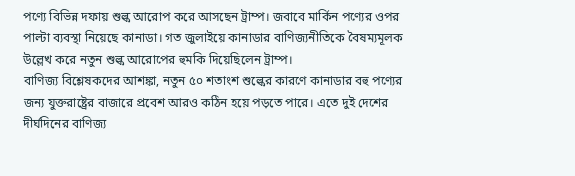পণ্যে বিভিন্ন দফায় শুল্ক আরোপ করে আসছেন ট্রাম্প। জবাবে মার্কিন পণ্যের ওপর পাল্টা ব্যবস্থা নিয়েছে কানাডা। গত জুলাইয়ে কানাডার বাণিজ্যনীতিকে বৈষম্যমূলক উল্লেখ করে নতুন শুল্ক আরোপের হুমকি দিয়েছিলেন ট্রাম্প।
বাণিজ্য বিশ্লেষকদের আশঙ্কা, নতুন ৫০ শতাংশ শুল্কের কারণে কানাডার বহু পণ্যের জন্য যুক্তরাষ্ট্রের বাজারে প্রবেশ আরও কঠিন হয়ে পড়তে পারে। এতে দুই দেশের দীর্ঘদিনের বাণিজ্য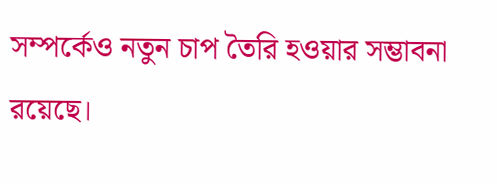সম্পর্কেও নতুন চাপ তৈরি হওয়ার সম্ভাবনা রয়েছে।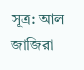সূত্র: আল জাজিরা